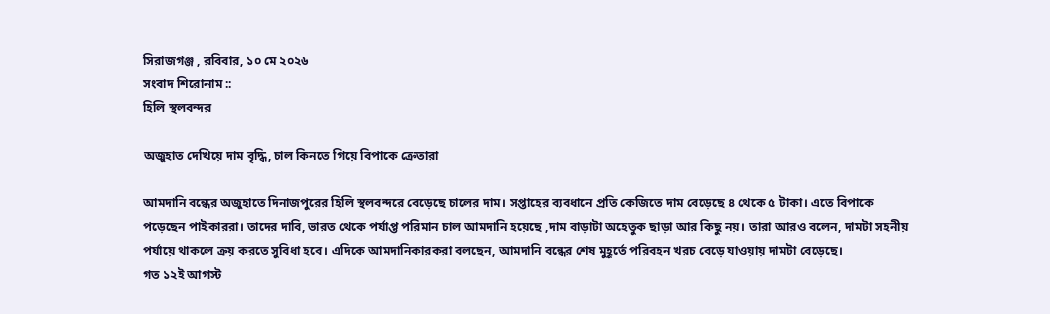সিরাজগঞ্জ , রবিবার, ১০ মে ২০২৬
সংবাদ শিরোনাম ::
হিলি স্থলবন্দর

অজুহাত দেখিয়ে দাম বৃদ্ধি, চাল কিনতে গিয়ে বিপাকে ক্রেতারা

আমদানি বন্ধের অজুহাতে দিনাজপুরের হিলি স্থলবন্দরে বেড়েছে চালের দাম। সপ্তাহের ব্যবধানে প্রতি কেজিতে দাম বেড়েছে ৪ থেকে ৫ টাকা। এতে বিপাকে পড়েছেন পাইকাররা। তাদের দাবি, ভারত থেকে পর্যাপ্ত পরিমান চাল আমদানি হয়েছে ,দাম বাড়াটা অহেতুক ছাড়া আর কিছু নয়। তারা আরও বলেন, দামটা সহনীয় পর্যায়ে থাকলে ক্রয় করতে সুবিধা হবে। এদিকে আমদানিকারকরা বলছেন, আমদানি বন্ধের শেষ মুহূর্তে পরিবহন খরচ বেড়ে যাওয়ায় দামটা বেড়েছে।
গত ১২ই আগস্ট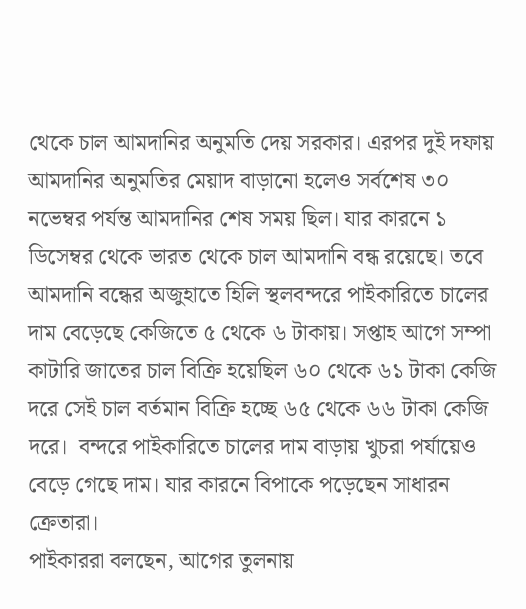থেকে চাল আমদানির অনুমতি দেয় সরকার। এরপর দুই দফায় আমদানির অনুমতির মেয়াদ বাড়ানো হলেও সর্বশেষ ৩০ নভেম্বর পর্যন্ত আমদানির শেষ সময় ছিল। যার কারনে ১ ডিসেম্বর থেকে ভারত থেকে চাল আমদানি বন্ধ রয়েছে। তবে আমদানি বন্ধের অজুহাতে হিলি স্থলবন্দরে পাইকারিতে চালের দাম বেড়েছে কেজিতে ৫ থেকে ৬ টাকায়। সপ্তাহ আগে সম্পা কাটারি জাতের চাল বিক্রি হয়েছিল ৬০ থেকে ৬১ টাকা কেজি দরে সেই চাল বর্তমান বিক্রি হচ্ছে ৬৫ থেকে ৬৬ টাকা কেজি দরে।  বন্দরে পাইকারিতে চালের দাম বাড়ায় খুচরা পর্যায়েও বেড়ে গেছে দাম। যার কারনে বিপাকে পড়েছেন সাধারন ক্রেতারা।
পাইকাররা বলছেন, আগের তুলনায়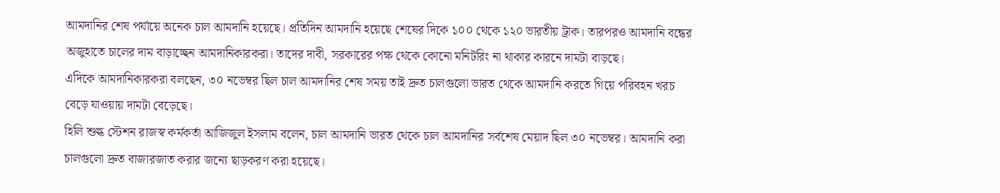আমদানির শেষ পর্যায়ে অনেক চাল আমদানি হয়েছে। প্রতিদিন আমদানি হয়েছে শেষের দিকে ১০০ থেকে ১২০ ভারতীয় ট্রাক। তারপরও আমদানি বন্ধের অজুহাতে চালের দাম বাড়াচ্ছেন আমদানিকারকরা। তাদের দাবী, সরকারের পক্ষ থেকে কোনো মনিটরিং না থাকার কারনে দামটা বাড়ছে।
এদিকে আমদানিকারকরা বলছেন, ৩০ নভেম্বর ছিল চাল আমদানির শেষ সময় তাই দ্রুত চালগুলো ভারত থেকে আমদানি করতে গিয়ে পরিবহন খরচ বেড়ে যাওয়ায় দামটা বেড়েছে।
হিলি শুল্ক স্টেশন রাজস্ব কর্মকর্তা আজিজুল ইসলাম বলেন, চাল আমদানি ভারত থেকে চাল আমদানির সর্বশেষ মেয়াদ ছিল ৩০ নভেম্বর। আমদানি করা চালগুলো দ্রুত বাজারজাত করার জন্যে ছাড়করণ করা হয়েছে।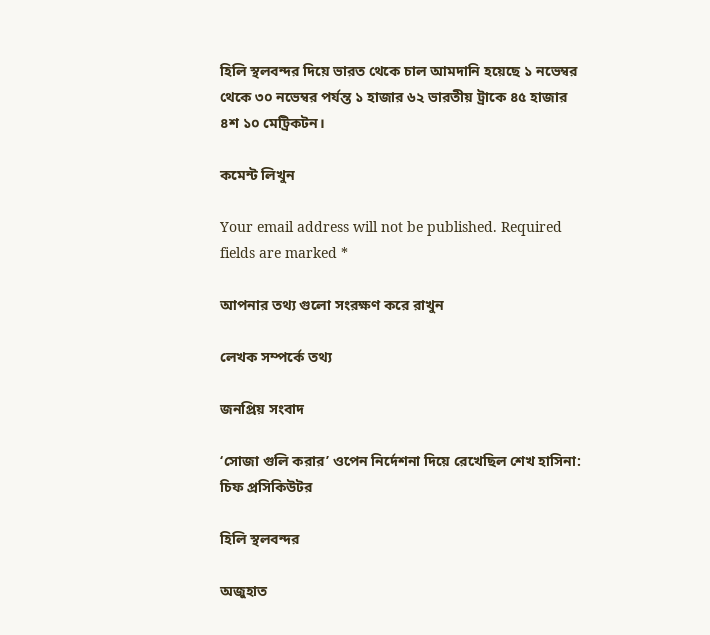হিলি স্থলবন্দর দিয়ে ভারত থেকে চাল আমদানি হয়েছে ১ নভেম্বর থেকে ৩০ নভেম্বর পর্যন্ত ১ হাজার ৬২ ভারতীয় ট্রাকে ৪৫ হাজার ৪শ ১০ মেট্রিকটন।

কমেন্ট লিখুন

Your email address will not be published. Required fields are marked *

আপনার তথ্য গুলো সংরক্ষণ করে রাখুন

লেখক সম্পর্কে তথ্য

জনপ্রিয় সংবাদ

‘সোজা গুলি করার’ ওপেন নির্দেশনা দিয়ে রেখেছিল শেখ হাসিনা: চিফ প্রসিকিউটর

হিলি স্থলবন্দর

অজুহাত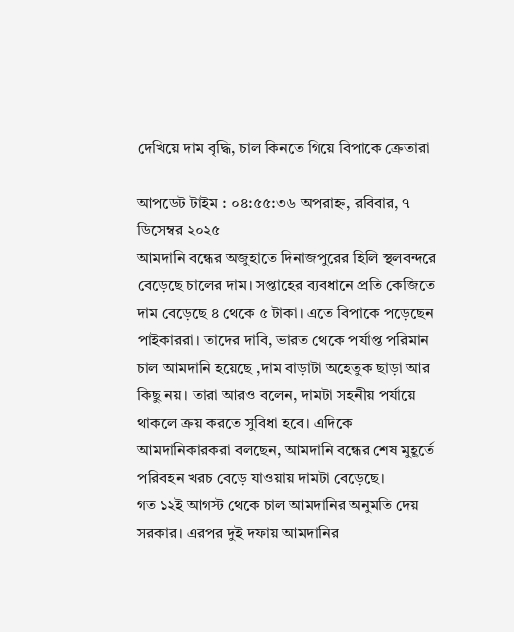দেখিয়ে দাম বৃদ্ধি, চাল কিনতে গিয়ে বিপাকে ক্রেতারা

আপডেট টাইম : ০৪:৫৫:৩৬ অপরাহ্ন, রবিবার, ৭ ডিসেম্বর ২০২৫
আমদানি বন্ধের অজুহাতে দিনাজপুরের হিলি স্থলবন্দরে বেড়েছে চালের দাম। সপ্তাহের ব্যবধানে প্রতি কেজিতে দাম বেড়েছে ৪ থেকে ৫ টাকা। এতে বিপাকে পড়েছেন পাইকাররা। তাদের দাবি, ভারত থেকে পর্যাপ্ত পরিমান চাল আমদানি হয়েছে ,দাম বাড়াটা অহেতুক ছাড়া আর কিছু নয়। তারা আরও বলেন, দামটা সহনীয় পর্যায়ে থাকলে ক্রয় করতে সুবিধা হবে। এদিকে আমদানিকারকরা বলছেন, আমদানি বন্ধের শেষ মুহূর্তে পরিবহন খরচ বেড়ে যাওয়ায় দামটা বেড়েছে।
গত ১২ই আগস্ট থেকে চাল আমদানির অনুমতি দেয় সরকার। এরপর দুই দফায় আমদানির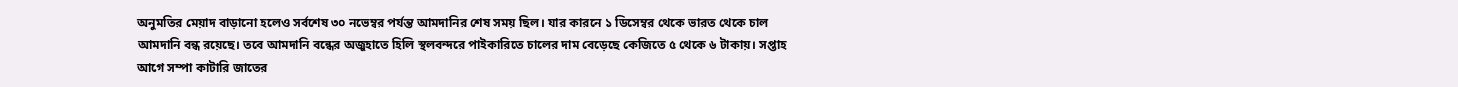অনুমতির মেয়াদ বাড়ানো হলেও সর্বশেষ ৩০ নভেম্বর পর্যন্ত আমদানির শেষ সময় ছিল। যার কারনে ১ ডিসেম্বর থেকে ভারত থেকে চাল আমদানি বন্ধ রয়েছে। তবে আমদানি বন্ধের অজুহাতে হিলি স্থলবন্দরে পাইকারিতে চালের দাম বেড়েছে কেজিতে ৫ থেকে ৬ টাকায়। সপ্তাহ আগে সম্পা কাটারি জাতের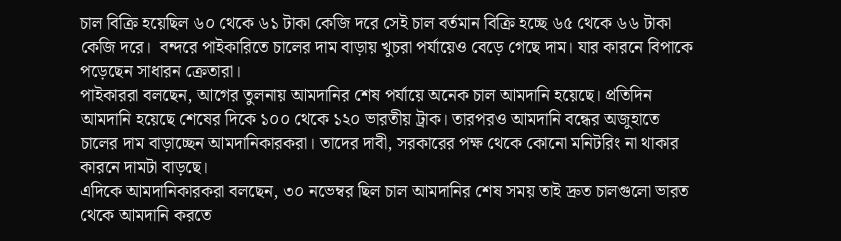চাল বিক্রি হয়েছিল ৬০ থেকে ৬১ টাকা কেজি দরে সেই চাল বর্তমান বিক্রি হচ্ছে ৬৫ থেকে ৬৬ টাকা কেজি দরে।  বন্দরে পাইকারিতে চালের দাম বাড়ায় খুচরা পর্যায়েও বেড়ে গেছে দাম। যার কারনে বিপাকে পড়েছেন সাধারন ক্রেতারা।
পাইকাররা বলছেন, আগের তুলনায় আমদানির শেষ পর্যায়ে অনেক চাল আমদানি হয়েছে। প্রতিদিন আমদানি হয়েছে শেষের দিকে ১০০ থেকে ১২০ ভারতীয় ট্রাক। তারপরও আমদানি বন্ধের অজুহাতে চালের দাম বাড়াচ্ছেন আমদানিকারকরা। তাদের দাবী, সরকারের পক্ষ থেকে কোনো মনিটরিং না থাকার কারনে দামটা বাড়ছে।
এদিকে আমদানিকারকরা বলছেন, ৩০ নভেম্বর ছিল চাল আমদানির শেষ সময় তাই দ্রুত চালগুলো ভারত থেকে আমদানি করতে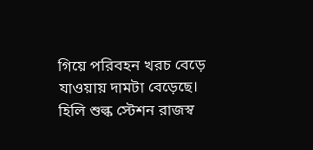গিয়ে পরিবহন খরচ বেড়ে যাওয়ায় দামটা বেড়েছে।
হিলি শুল্ক স্টেশন রাজস্ব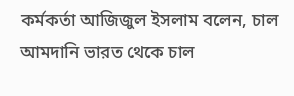কর্মকর্তা আজিজুল ইসলাম বলেন, চাল আমদানি ভারত থেকে চাল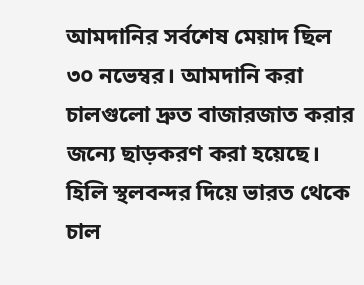আমদানির সর্বশেষ মেয়াদ ছিল ৩০ নভেম্বর। আমদানি করা চালগুলো দ্রুত বাজারজাত করার জন্যে ছাড়করণ করা হয়েছে।
হিলি স্থলবন্দর দিয়ে ভারত থেকে চাল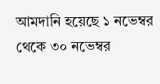আমদানি হয়েছে ১ নভেম্বর থেকে ৩০ নভেম্বর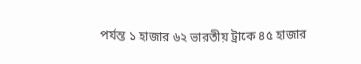পর্যন্ত ১ হাজার ৬২ ভারতীয় ট্রাকে ৪৫ হাজার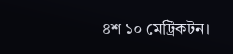৪শ ১০ মেট্রিকটন।